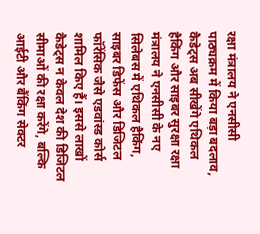रक्षा मंत्रालय ने एनसीसी पाठ्यक्रम में किया बड़ा बदलाव, कैडेट्स अब सीखेंगे एथिकल हैकिंग और साइबर सुरक्षा रक्षा मंत्रालय ने एनसीसी के नए सिलेबस में एथिकल हैकिंग, साइबर डिफेंस और डिजिटल फॉरेंसिक जैसे एडवांस्ड कोर्स शामिल किए हैं। इससे लाखों कैडेट्स न केवल देश की डिजिटल सीमाओं की रक्षा करेंगे, बल्कि आईटी और बैंकिंग सेक्टर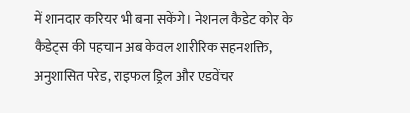में शानदार करियर भी बना सकेंगे। नेशनल कैडेट कोर के कैडेट्स की पहचान अब केवल शारीरिक सहनशक्ति, अनुशासित परेड, राइफल ड्रिल और एडवेंचर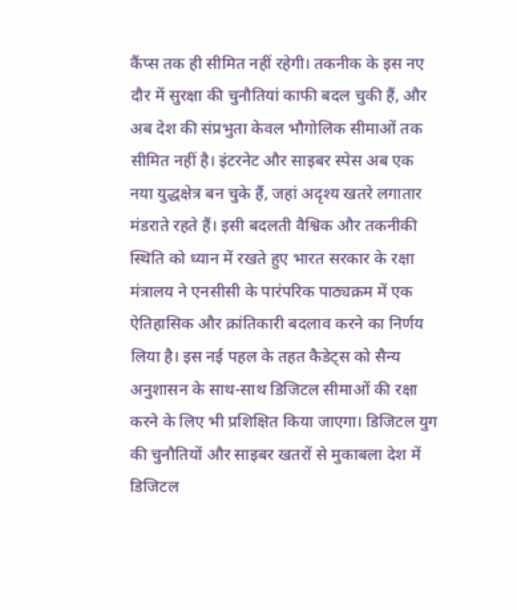कैंप्स तक ही सीमित नहीं रहेगी। तकनीक के इस नए दौर में सुरक्षा की चुनौतियां काफी बदल चुकी हैं, और अब देश की संप्रभुता केवल भौगोलिक सीमाओं तक सीमित नहीं है। इंटरनेट और साइबर स्पेस अब एक नया युद्धक्षेत्र बन चुके हैं, जहां अदृश्य खतरे लगातार मंडराते रहते हैं। इसी बदलती वैश्विक और तकनीकी स्थिति को ध्यान में रखते हुए भारत सरकार के रक्षा मंत्रालय ने एनसीसी के पारंपरिक पाठ्यक्रम में एक ऐतिहासिक और क्रांतिकारी बदलाव करने का निर्णय लिया है। इस नई पहल के तहत कैडेट्स को सैन्य अनुशासन के साथ-साथ डिजिटल सीमाओं की रक्षा करने के लिए भी प्रशिक्षित किया जाएगा। डिजिटल युग की चुनौतियों और साइबर खतरों से मुकाबला देश में डिजिटल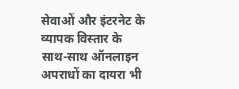सेवाओं और इंटरनेट के व्यापक विस्तार के साथ-साथ ऑनलाइन अपराधों का दायरा भी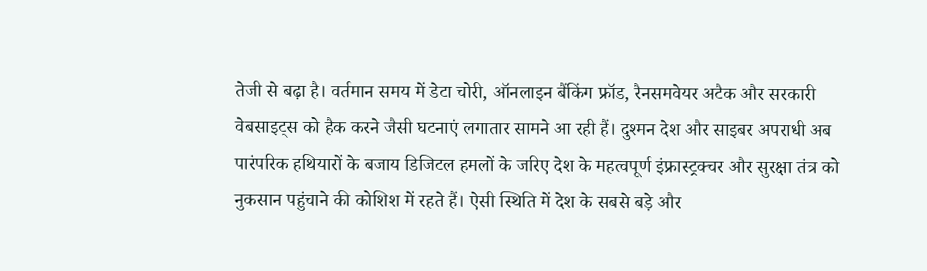तेजी से बढ़ा है। वर्तमान समय में डेटा चोरी, ऑनलाइन बैंकिंग फ्रॉड, रैनसमवेयर अटैक और सरकारी वेबसाइट्स को हैक करने जैसी घटनाएं लगातार सामने आ रही हैं। दुश्मन देश और साइबर अपराधी अब पारंपरिक हथियारों के बजाय डिजिटल हमलों के जरिए देश के महत्वपूर्ण इंफ्रास्ट्रक्चर और सुरक्षा तंत्र को नुकसान पहुंचाने की कोशिश में रहते हैं। ऐसी स्थिति में देश के सबसे बड़े और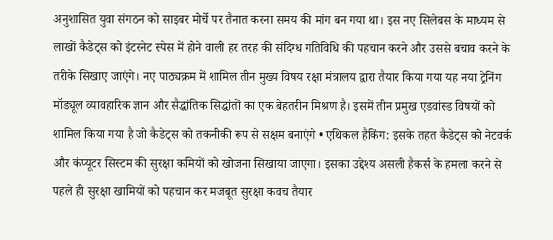अनुशासित युवा संगठन को साइबर मोर्चे पर तैनात करना समय की मांग बन गया था। इस नए सिलेबस के माध्यम से लाखों कैडेट्स को इंटरनेट स्पेस में होने वाली हर तरह की संदिग्ध गतिविधि की पहचान करने और उससे बचाव करने के तरीके सिखाए जाएंगे। नए पाठ्यक्रम में शामिल तीन मुख्य विषय रक्षा मंत्रालय द्वारा तैयार किया गया यह नया ट्रेनिंग मॉड्यूल व्यावहारिक ज्ञान और सैद्धांतिक सिद्धांतों का एक बेहतरीन मिश्रण है। इसमें तीन प्रमुख एडवांस्ड विषयों को शामिल किया गया है जो कैडेट्स को तकनीकी रूप से सक्षम बनाएंगे • एथिकल हैकिंग: इसके तहत कैडेट्स को नेटवर्क और कंप्यूटर सिस्टम की सुरक्षा कमियों को खोजना सिखाया जाएगा। इसका उद्देश्य असली हैकर्स के हमला करने से पहले ही सुरक्षा खामियों को पहचान कर मजबूत सुरक्षा कवच तैयार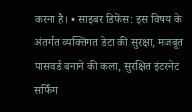करना है। • साइबर डिफेंस: इस विषय के अंतर्गत व्यक्तिगत डेटा की सुरक्षा, मजबूत पासवर्ड बनाने की कला, सुरक्षित इंटरनेट सर्फिंग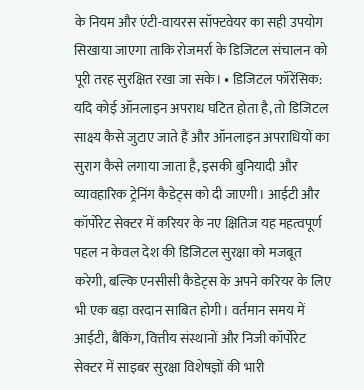के नियम और एंटी-वायरस सॉफ्टवेयर का सही उपयोग सिखाया जाएगा ताकि रोजमर्रा के डिजिटल संचालन को पूरी तरह सुरक्षित रखा जा सके। • डिजिटल फॉरेंसिक: यदि कोई ऑनलाइन अपराध घटित होता है, तो डिजिटल साक्ष्य कैसे जुटाए जाते हैं और ऑनलाइन अपराधियों का सुराग कैसे लगाया जाता है, इसकी बुनियादी और व्यावहारिक ट्रेनिंग कैडेट्स को दी जाएगी। आईटी और कॉर्पोरेट सेक्टर में करियर के नए क्षितिज यह महत्वपूर्ण पहल न केवल देश की डिजिटल सुरक्षा को मजबूत करेगी, बल्कि एनसीसी कैडेट्स के अपने करियर के लिए भी एक बड़ा वरदान साबित होगी। वर्तमान समय में आईटी, बैंकिंग, वित्तीय संस्थानों और निजी कॉर्पोरेट सेक्टर में साइबर सुरक्षा विशेषज्ञों की भारी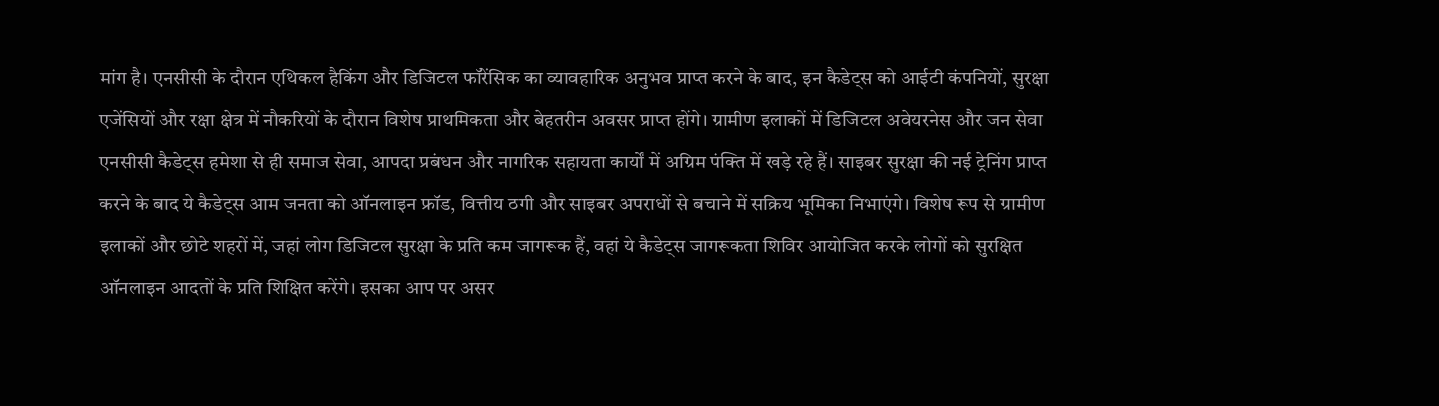मांग है। एनसीसी के दौरान एथिकल हैकिंग और डिजिटल फॉरेंसिक का व्यावहारिक अनुभव प्राप्त करने के बाद, इन कैडेट्स को आईटी कंपनियों, सुरक्षा एजेंसियों और रक्षा क्षेत्र में नौकरियों के दौरान विशेष प्राथमिकता और बेहतरीन अवसर प्राप्त होंगे। ग्रामीण इलाकों में डिजिटल अवेयरनेस और जन सेवा एनसीसी कैडेट्स हमेशा से ही समाज सेवा, आपदा प्रबंधन और नागरिक सहायता कार्यों में अग्रिम पंक्ति में खड़े रहे हैं। साइबर सुरक्षा की नई ट्रेनिंग प्राप्त करने के बाद ये कैडेट्स आम जनता को ऑनलाइन फ्रॉड, वित्तीय ठगी और साइबर अपराधों से बचाने में सक्रिय भूमिका निभाएंगे। विशेष रूप से ग्रामीण इलाकों और छोटे शहरों में, जहां लोग डिजिटल सुरक्षा के प्रति कम जागरूक हैं, वहां ये कैडेट्स जागरूकता शिविर आयोजित करके लोगों को सुरक्षित ऑनलाइन आदतों के प्रति शिक्षित करेंगे। इसका आप पर असर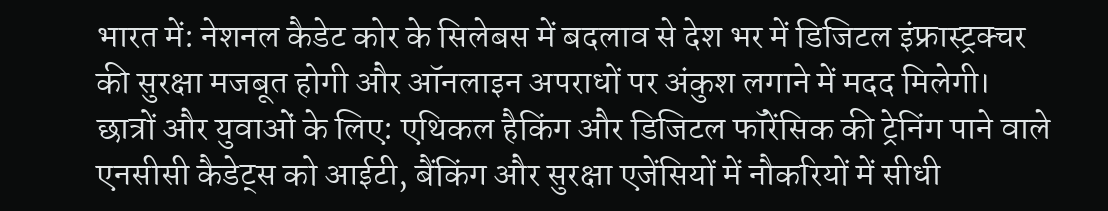भारत में: नेशनल कैडेट कोर के सिलेबस में बदलाव से देश भर में डिजिटल इंफ्रास्ट्रक्चर की सुरक्षा मजबूत होगी और ऑनलाइन अपराधों पर अंकुश लगाने में मदद मिलेगी। छात्रों और युवाओं के लिए: एथिकल हैकिंग और डिजिटल फॉरेंसिक की ट्रेनिंग पाने वाले एनसीसी कैडेट्स को आईटी, बैंकिंग और सुरक्षा एजेंसियों में नौकरियों में सीधी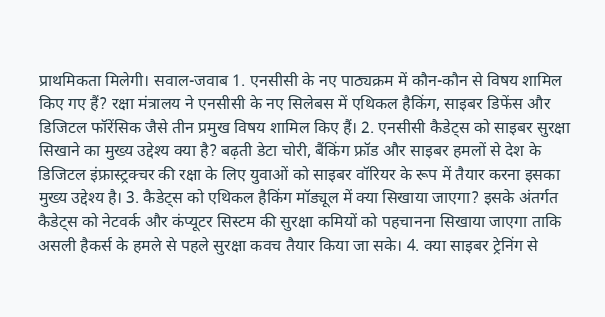प्राथमिकता मिलेगी। सवाल-जवाब 1. एनसीसी के नए पाठ्यक्रम में कौन-कौन से विषय शामिल किए गए हैं? रक्षा मंत्रालय ने एनसीसी के नए सिलेबस में एथिकल हैकिंग, साइबर डिफेंस और डिजिटल फॉरेंसिक जैसे तीन प्रमुख विषय शामिल किए हैं। 2. एनसीसी कैडेट्स को साइबर सुरक्षा सिखाने का मुख्य उद्देश्य क्या है? बढ़ती डेटा चोरी, बैंकिंग फ्रॉड और साइबर हमलों से देश के डिजिटल इंफ्रास्ट्रक्चर की रक्षा के लिए युवाओं को साइबर वॉरियर के रूप में तैयार करना इसका मुख्य उद्देश्य है। 3. कैडेट्स को एथिकल हैकिंग मॉड्यूल में क्या सिखाया जाएगा? इसके अंतर्गत कैडेट्स को नेटवर्क और कंप्यूटर सिस्टम की सुरक्षा कमियों को पहचानना सिखाया जाएगा ताकि असली हैकर्स के हमले से पहले सुरक्षा कवच तैयार किया जा सके। 4. क्या साइबर ट्रेनिंग से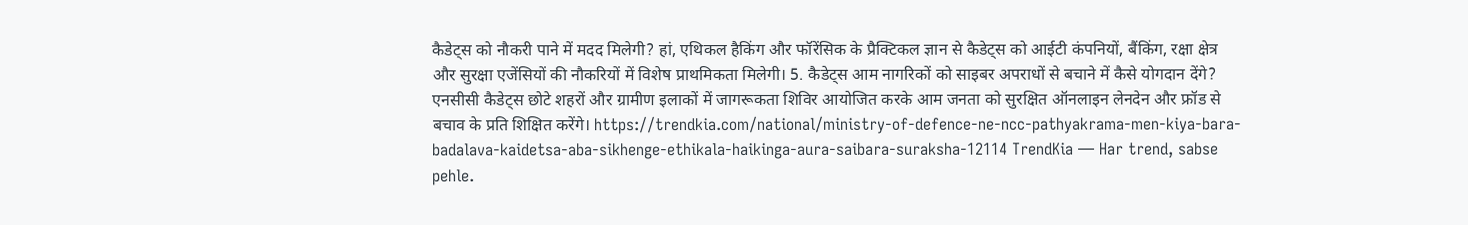कैडेट्स को नौकरी पाने में मदद मिलेगी? हां, एथिकल हैकिंग और फॉरेंसिक के प्रैक्टिकल ज्ञान से कैडेट्स को आईटी कंपनियों, बैंकिंग, रक्षा क्षेत्र और सुरक्षा एजेंसियों की नौकरियों में विशेष प्राथमिकता मिलेगी। 5. कैडेट्स आम नागरिकों को साइबर अपराधों से बचाने में कैसे योगदान देंगे? एनसीसी कैडेट्स छोटे शहरों और ग्रामीण इलाकों में जागरूकता शिविर आयोजित करके आम जनता को सुरक्षित ऑनलाइन लेनदेन और फ्रॉड से बचाव के प्रति शिक्षित करेंगे। https://trendkia.com/national/ministry-of-defence-ne-ncc-pathyakrama-men-kiya-bara-badalava-kaidetsa-aba-sikhenge-ethikala-haikinga-aura-saibara-suraksha-12114 TrendKia — Har trend, sabse pehle.